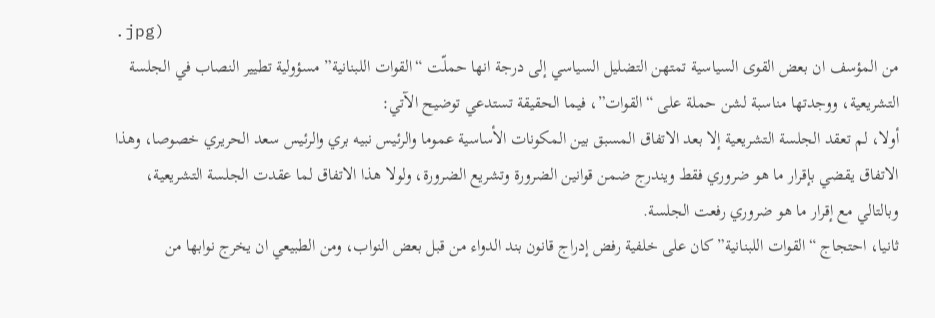.jpg)
من المؤسف ان بعض القوى السياسية تمتهن التضليل السياسي إلى درجة انها حملّت “القوات اللبنانية” مسؤولية تطيير النصاب في الجلسة التشريعية، ووجدتها مناسبة لشن حملة على “القوات”، فيما الحقيقة تستدعي توضيح الآتي:
أولا، لم تعقد الجلسة التشريعية إلا بعد الاتفاق المسبق بين المكونات الأساسية عموما والرئيس نبيه بري والرئيس سعد الحريري خصوصا، وهذا الاتفاق يقضي بإقرار ما هو ضروري فقط ويندرج ضمن قوانين الضرورة وتشريع الضرورة، ولولا هذا الاتفاق لما عقدت الجلسة التشريعية، وبالتالي مع إقرار ما هو ضروري رفعت الجلسة.
ثانيا، احتجاج “القوات اللبنانية” كان على خلفية رفض إدراج قانون بند الدواء من قبل بعض النواب، ومن الطبيعي ان يخرج نوابها من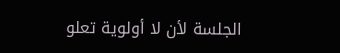الجلسة لأن لا أولوية تعلو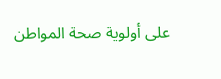على أولوية صحة المواطن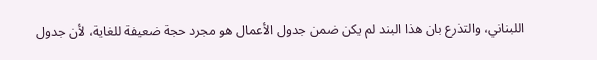اللبناني، والتذرع بان هذا البند لم يكن ضمن جدول الأعمال هو مجرد حجة ضعيفة للغاية، لأن جدول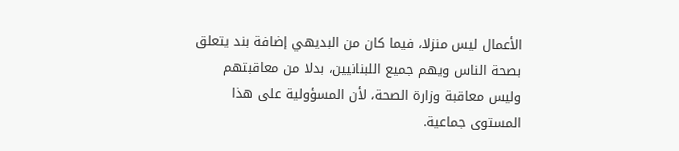الأعمال ليس منزلا، فيما كان من البديهي إضافة بند يتعلق بصحة الناس ويهم جميع اللبنانيين، بدلا من معاقبتهم وليس معاقبة وزارة الصحة، لأن المسؤولية على هذا المستوى جماعية.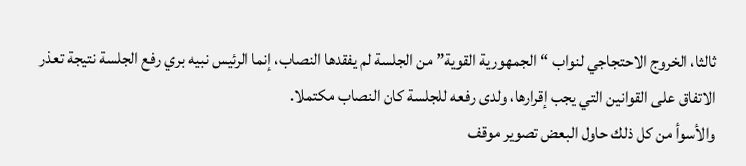ثالثا، الخروج الاحتجاجي لنواب “الجمهورية القوية” من الجلسة لم يفقدها النصاب، إنما الرئيس نبيه بري رفع الجلسة نتيجة تعذر الاتفاق على القوانين التي يجب إقرارها، ولدى رفعه للجلسة كان النصاب مكتملا.
والأسوأ من كل ذلك حاول البعض تصوير موقف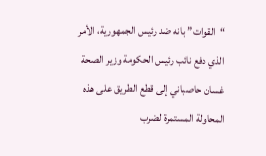“القوات” بانه ضد رئيس الجمهورية، الأمر الذي دفع نائب رئيس الحكومة وزير الصحة غسان حاصباني إلى قطع الطريق على هذه المحاولة المستمرة لضرب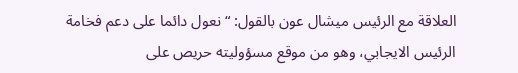العلاقة مع الرئيس ميشال عون بالقول: “نعول دائما على دعم فخامة الرئيس الايجابي، وهو من موقع مسؤوليته حريص على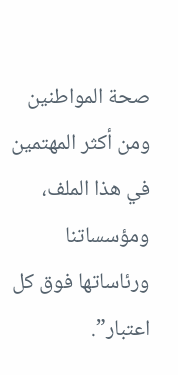صحة المواطنين ومن أكثر المهتمين في هذا الملف، ومؤسساتنا ورئاساتها فوق كل اعتبار”.